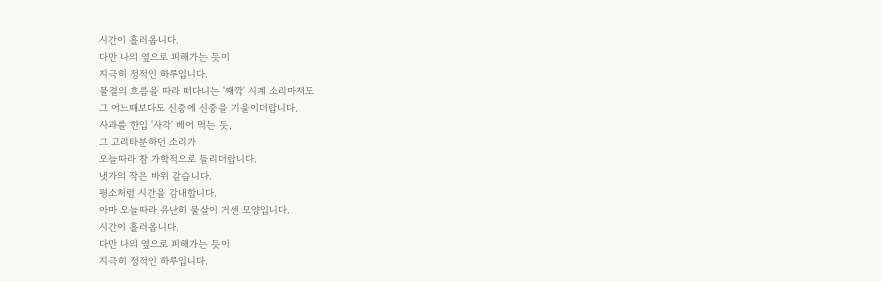시간이 흘러옵니다.
다만 나의 옆으로 피해가는 듯이
지극히 정적인 하루입니다.
물결의 흐름을 따라 떠다니는 '째깍' 시계 소리마저도
그 어느때보다도 신중에 신중을 기울이더랍니다.
사과를 한입 '사각' 베어 먹는 듯,
그 고리타분하던 소리가
오늘따라 참 가학적으로 들리더랍니다.
냇가의 작은 바위 같습니다.
평소처럼 시간을 감내합니다.
아마 오늘따라 유난히 물살이 거센 모양입니다.
시간이 흘러옵니다.
다만 나의 옆으로 피해가는 듯이
지극히 정적인 하루입니다.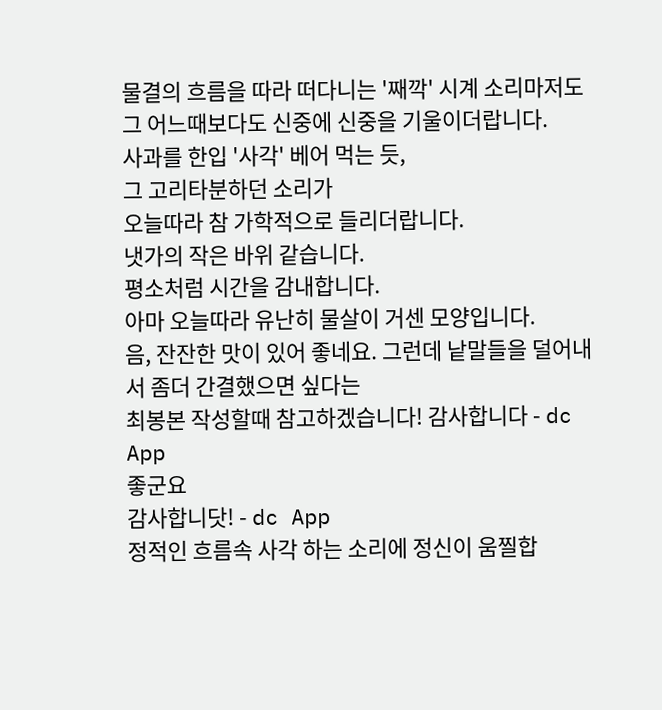물결의 흐름을 따라 떠다니는 '째깍' 시계 소리마저도
그 어느때보다도 신중에 신중을 기울이더랍니다.
사과를 한입 '사각' 베어 먹는 듯,
그 고리타분하던 소리가
오늘따라 참 가학적으로 들리더랍니다.
냇가의 작은 바위 같습니다.
평소처럼 시간을 감내합니다.
아마 오늘따라 유난히 물살이 거센 모양입니다.
음, 잔잔한 맛이 있어 좋네요. 그런데 낱말들을 덜어내서 좀더 간결했으면 싶다는
최봉본 작성할때 참고하겠습니다! 감사합니다 - dc App
좋군요
감사합니닷! - dc App
정적인 흐름속 사각 하는 소리에 정신이 움찔합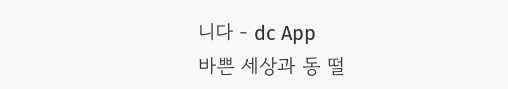니다 - dc App
바쁜 세상과 동 떨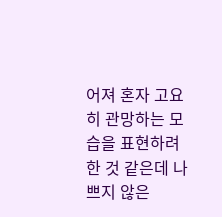어져 혼자 고요히 관망하는 모습을 표현하려 한 것 같은데 나쁘지 않은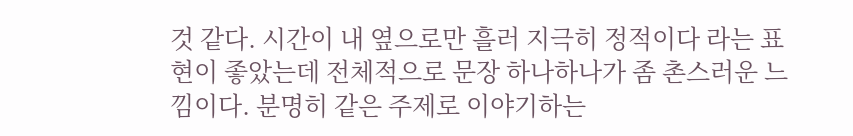것 같다. 시간이 내 옆으로만 흘러 지극히 정적이다 라는 표현이 좋았는데 전체적으로 문장 하나하나가 좀 촌스러운 느낌이다. 분명히 같은 주제로 이야기하는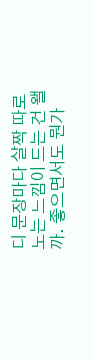디 문장마다 살짝 따로노는 느낌이 드는 건 왤까. 좋으면서도 뭔가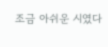조금 아쉬운 시였다